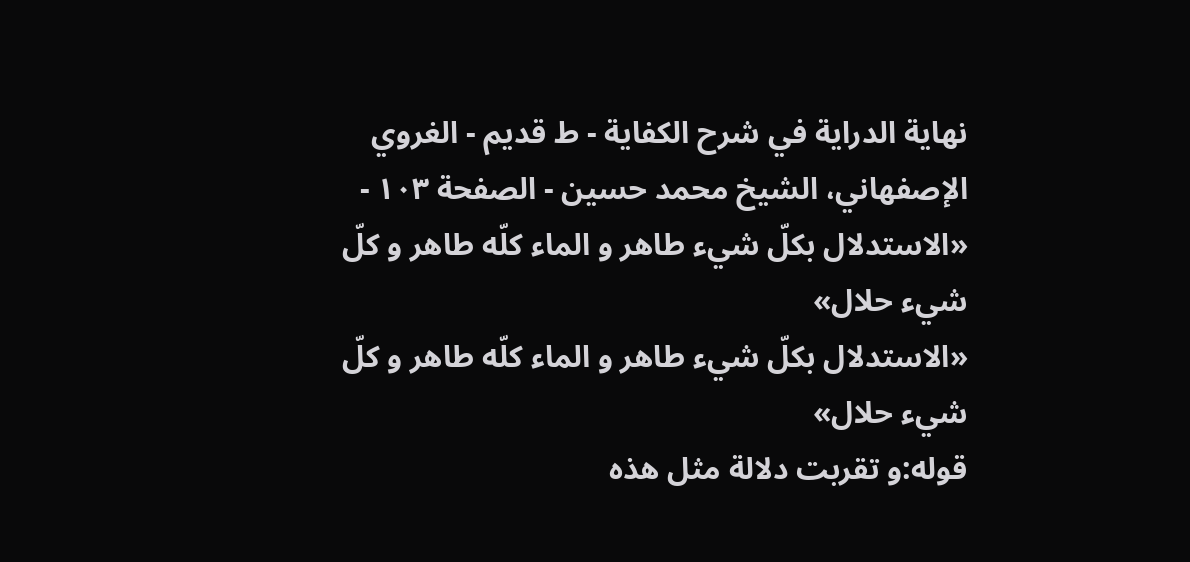نهاية الدراية في شرح الکفاية - ط قديم - الغروي الإصفهاني، الشيخ محمد حسين - الصفحة ١٠٣ - «الاستدلال بكلّ شيء طاهر و الماء كلّه طاهر و كلّ شيء حلال»
«الاستدلال بكلّ شيء طاهر و الماء كلّه طاهر و كلّ شيء حلال»
قوله:و تقربت دلالة مثل هذه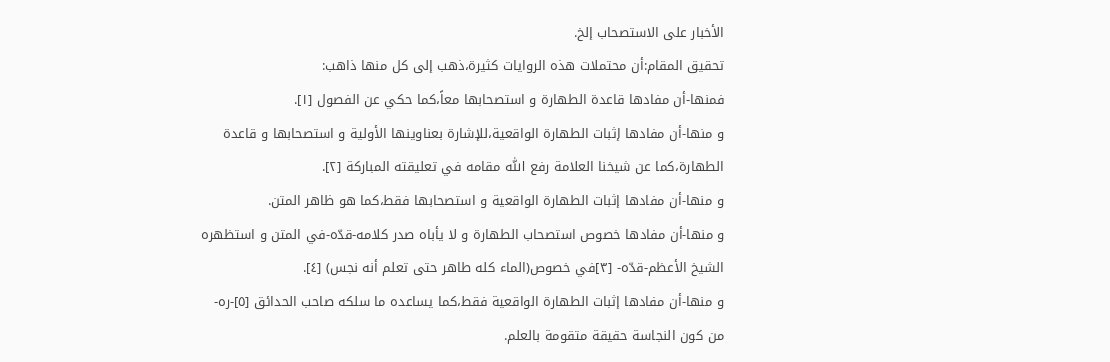الأخبار على الاستصحاب إلخ.
تحقيق المقام:أن محتملات هذه الروايات كثيرة،ذهب إلى كل منها ذاهب:
فمنها-أن مفادها قاعدة الطهارة و استصحابها معاً،كما حكي عن الفصول [١].
و منها-أن مفادها إثبات الطهارة الواقعية،للإشارة بعناوينها الأولية و استصحابها و قاعدة الطهارة،كما عن شيخنا العلامة رفع اللّٰه مقامه في تعليقته المباركة [٢].
و منها-أن مفادها إثبات الطهارة الواقعية و استصحابها فقط،كما هو ظاهر المتن.
و منها-أن مفادها خصوص استصحاب الطهارة و لا يأباه صدر كلامه-قدّه-في المتن و استظهره الشيخ الأعظم-قدّه- [٣]في خصوص(الماء كله طاهر حتى تعلم أنه نجس) [٤].
و منها-أن مفادها إثبات الطهارة الواقعية فقط،كما يساعده ما سلكه صاحب الحدائق [٥]-ره-من كون النجاسة حقيقة متقومة بالعلم.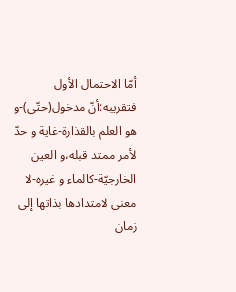أمّا الاحتمال الأول فتقريبه:أنّ مدخول(حتّى)-و هو العلم بالقذارة-غاية و حدّ لأمر ممتد قبله،و العين الخارجيّة-كالماء و غيره-لا معنى لامتدادها بذاتها إلى زمان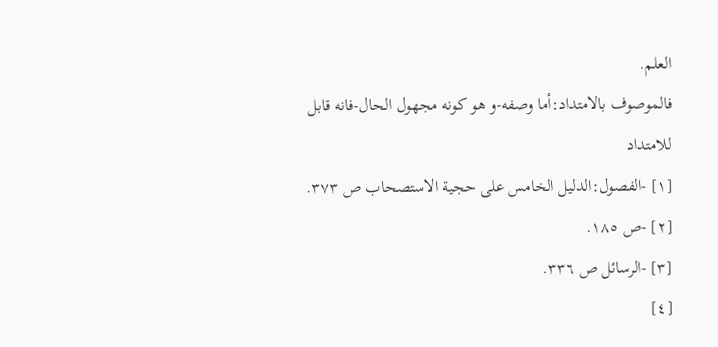العلم.
فالموصوف بالامتداد:أما وصفه-و هو كونه مجهول الحال-فانه قابل للامتداد
[١] -الفصول:الدليل الخامس على حجية الاستصحاب ص ٣٧٣.
[٢] -ص ١٨٥.
[٣] -الرسائل ص ٣٣٦.
[٤]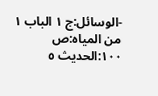-الوسائل:ج ١ الباب ١ من المياه:ص ١٠٠:الحديث ٥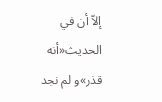إلاّ أن في الحديث«أنه قذر»و لم نجد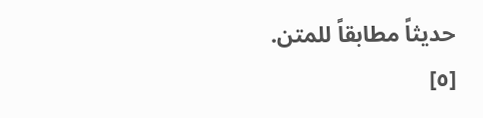حديثاً مطابقاً للمتن.
[٥]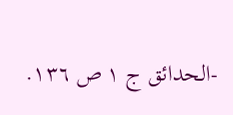-الحدائق ج ١ ص ١٣٦.